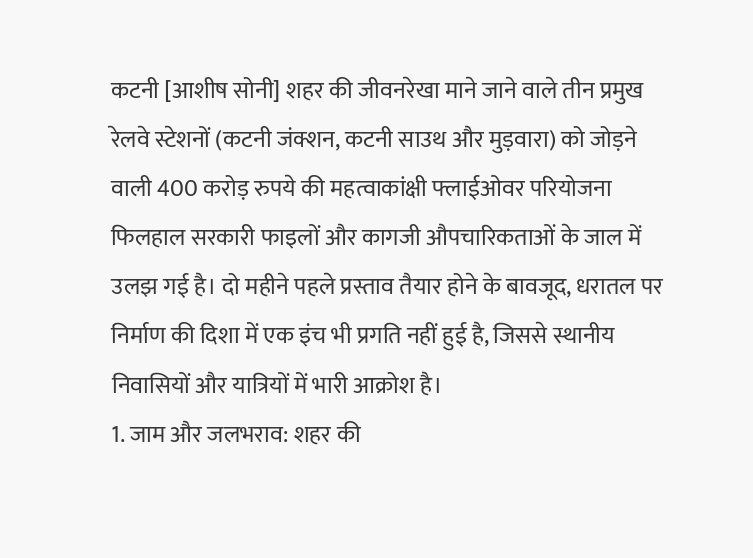कटनी [आशीष सोनी] शहर की जीवनरेखा माने जाने वाले तीन प्रमुख रेलवे स्टेशनों (कटनी जंक्शन, कटनी साउथ और मुड़वारा) को जोड़ने वाली 400 करोड़ रुपये की महत्वाकांक्षी फ्लाईओवर परियोजना फिलहाल सरकारी फाइलों और कागजी औपचारिकताओं के जाल में उलझ गई है। दो महीने पहले प्रस्ताव तैयार होने के बावजूद, धरातल पर निर्माण की दिशा में एक इंच भी प्रगति नहीं हुई है, जिससे स्थानीय निवासियों और यात्रियों में भारी आक्रोश है।
1. जाम और जलभराव: शहर की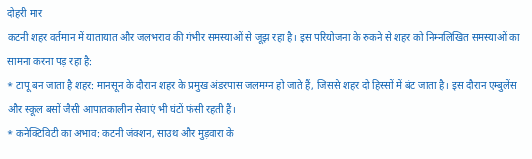दोहरी मार
कटनी शहर वर्तमान में यातायात और जलभराव की गंभीर समस्याओं से जूझ रहा है। इस परियोजना के रुकने से शहर को निम्नलिखित समस्याओं का सामना करना पड़ रहा है:
* टापू बन जाता है शहर: मानसून के दौरान शहर के प्रमुख अंडरपास जलमग्न हो जाते हैं, जिससे शहर दो हिस्सों में बंट जाता है। इस दौरान एम्बुलेंस और स्कूल बसों जैसी आपातकालीन सेवाएं भी घंटों फंसी रहती हैं।
* कनेक्टिविटी का अभाव: कटनी जंक्शन, साउथ और मुड़वारा के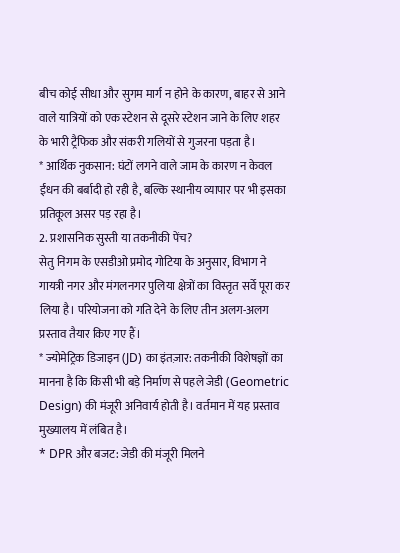बीच कोई सीधा और सुगम मार्ग न होने के कारण, बाहर से आने वाले यात्रियों को एक स्टेशन से दूसरे स्टेशन जाने के लिए शहर के भारी ट्रैफिक और संकरी गलियों से गुजरना पड़ता है।
* आर्थिक नुकसान: घंटों लगने वाले जाम के कारण न केवल ईंधन की बर्बादी हो रही है, बल्कि स्थानीय व्यापार पर भी इसका प्रतिकूल असर पड़ रहा है।
2. प्रशासनिक सुस्ती या तकनीकी पेंच?
सेतु निगम के एसडीओ प्रमोद गोटिया के अनुसार, विभाग ने गायत्री नगर और मंगलनगर पुलिया क्षेत्रों का विस्तृत सर्वे पूरा कर लिया है। परियोजना को गति देने के लिए तीन अलग-अलग प्रस्ताव तैयार किए गए हैं।
* ज्योमेट्रिक डिजाइन (JD) का इंतज़ार: तकनीकी विशेषज्ञों का मानना है कि किसी भी बड़े निर्माण से पहले जेडी (Geometric Design) की मंजूरी अनिवार्य होती है। वर्तमान में यह प्रस्ताव मुख्यालय में लंबित है।
* DPR और बजट: जेडी की मंजूरी मिलने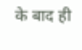के बाद ही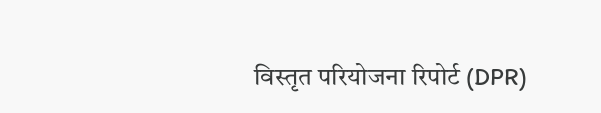विस्तृत परियोजना रिपोर्ट (DPR)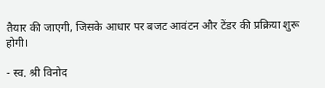तैयार की जाएगी, जिसके आधार पर बजट आवंटन और टेंडर की प्रक्रिया शुरू होगी।

- स्व. श्री विनोद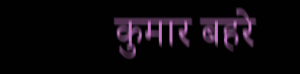कुमार बहरे